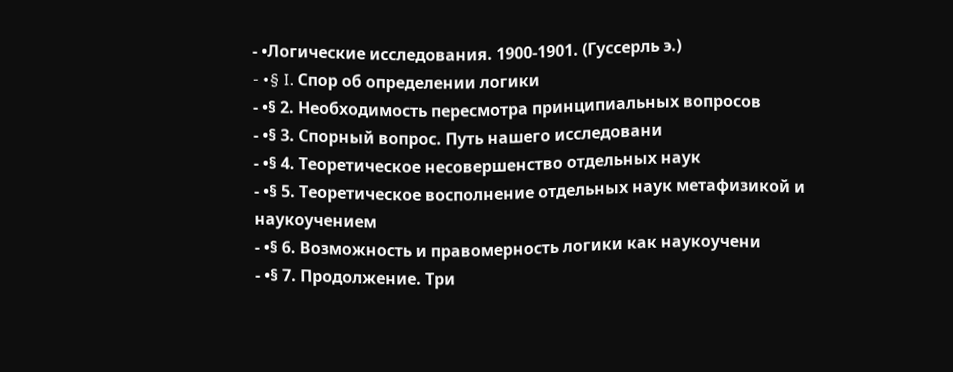- •Логические исследования. 1900-1901. (Гуссерль э.)
- •§ I. Спор об определении логики
- •§ 2. Необходимость пересмотра принципиальных вопросов
- •§ 3. Спорный вопрос. Путь нашего исследовани
- •§ 4. Теоретическое несовершенство отдельных наук
- •§ 5. Теоретическое восполнение отдельных наук метафизикой и наукоучением
- •§ 6. Возможность и правомерность логики как наукоучени
- •§ 7. Продолжение. Три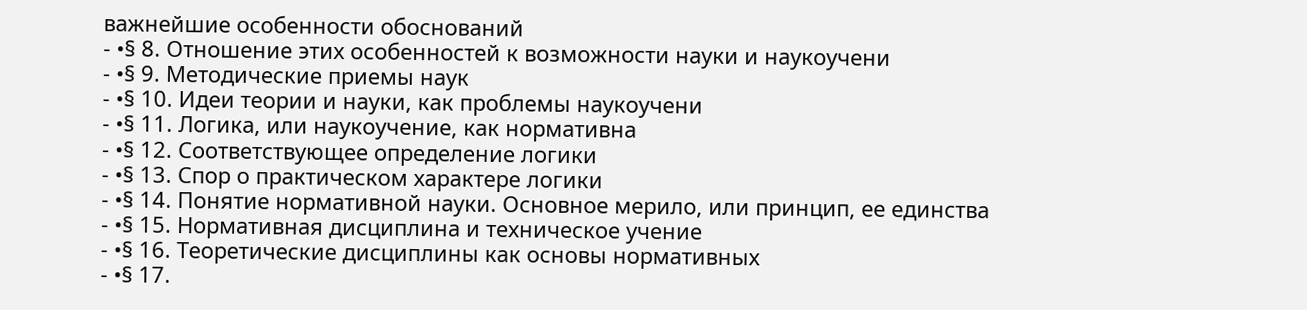важнейшие особенности обоснований
- •§ 8. Отношение этих особенностей к возможности науки и наукоучени
- •§ 9. Методические приемы наук
- •§ 10. Идеи теории и науки, как проблемы наукоучени
- •§ 11. Логика, или наукоучение, как нормативна
- •§ 12. Соответствующее определение логики
- •§ 13. Спор о практическом характере логики
- •§ 14. Понятие нормативной науки. Основное мерило, или принцип, ее единства
- •§ 15. Нормативная дисциплина и техническое учение
- •§ 16. Теоретические дисциплины как основы нормативных
- •§ 17.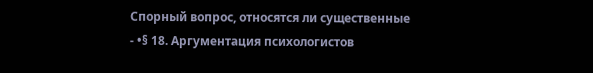Спорный вопрос, относятся ли существенные
- •§ 18. Аргументация психологистов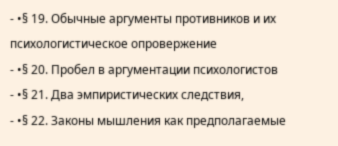- •§ 19. Обычные аргументы противников и их психологистическое опровержение
- •§ 20. Пробел в аргументации психологистов
- •§ 21. Два эмпиристических следствия,
- •§ 22. Законы мышления как предполагаемые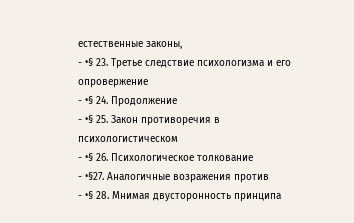естественные законы,
- •§ 23. Третье следствие психологизма и его опровержение
- •§ 24. Продолжение
- •§ 25. Закон противоречия в психологистическом
- •§ 26. Психологическое толкование
- •§27. Аналогичные возражения против
- •§ 28. Мнимая двусторонность принципа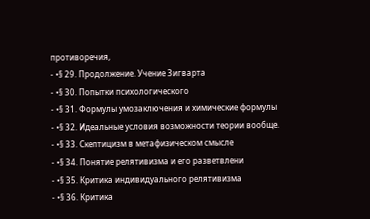противоречия,
- •§ 29. Продолжение. Учение Зигварта
- •§ 30. Попытки психологического
- •§ 31. Формулы умозаключения и химические формулы
- •§ 32. Идеальные условия возможности теории вообще.
- •§ 33. Скептицизм в метафизическом смысле
- •§ 34. Понятие релятивизма и его разветвлени
- •§ 35. Критика индивидуального релятивизма
- •§ 36. Критика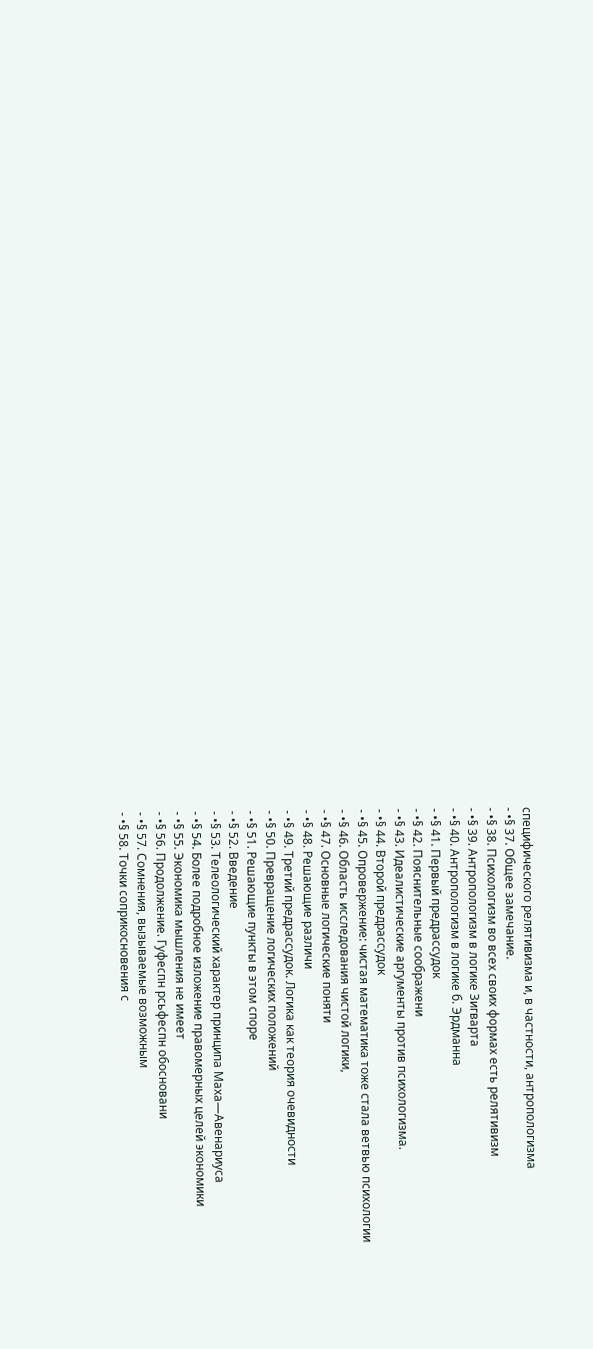специфического релятивизма и, в частности, антропологизма
- •§ 37. Общее замечание.
- •§ 38. Психологизм во всех своих формах есть релятивизм
- •§ 39. Антропологизм в логике Зигварта
- •§ 40. Антропологизм в логике б. Эрдманна
- •§ 41. Первый предрассудок
- •§ 42. Пояснительные соображени
- •§ 43. Идеалистические аргументы против психологизма.
- •§ 44. Второй предрассудок
- •§ 45. Опровержение: чистая математика тоже стала ветвью психологии
- •§ 46. Область исследования чистой логики,
- •§ 47. Основные логические поняти
- •§ 48. Решающие различи
- •§ 49. Третий предрассудок. Логика как теория очевидности
- •§ 50. Превращение логических положений
- •§ 51. Решающие пункты в этом споре
- •§ 52. Введение
- •§ 53. Телеологический характер принципа Маха—Авенариуса
- •§ 54. Более подробное изложение правомерных целей экономики
- •§ 55. Экономика мышления не имеет
- •§ 56. Продолжение. Гуфеспн рсьфеспн обосновани
- •§ 57. Сомнения, вызываемые возможным
- •§ 58. Точки соприкосновения с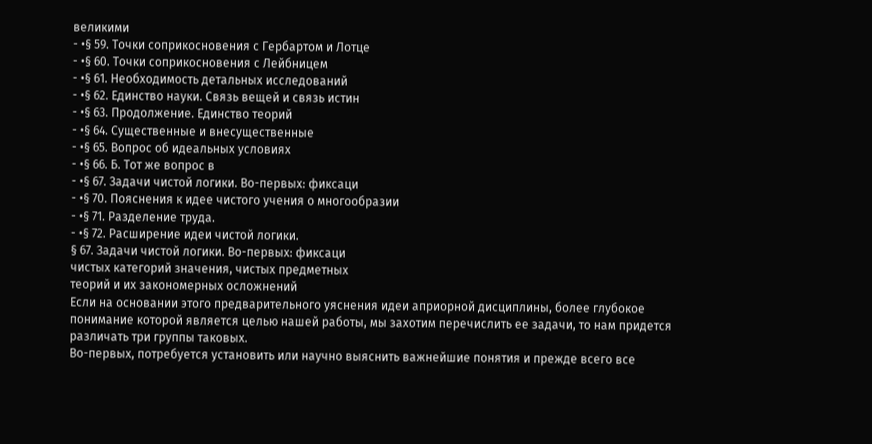великими
- •§ 59. Точки соприкосновения с Гербартом и Лотце
- •§ 60. Точки соприкосновения с Лейбницем
- •§ 61. Необходимость детальных исследований
- •§ 62. Единство науки. Связь вещей и связь истин
- •§ 63. Продолжение. Единство теорий
- •§ 64. Существенные и внесущественные
- •§ 65. Вопрос об идеальных условиях
- •§ 66. Б. Тот же вопрос в
- •§ 67. Задачи чистой логики. Во-первых: фиксаци
- •§ 70. Пояснения к идее чистого учения о многообразии
- •§ 71. Разделение труда.
- •§ 72. Расширение идеи чистой логики.
§ 67. Задачи чистой логики. Во-первых: фиксаци
чистых категорий значения, чистых предметных
теорий и их закономерных осложнений
Если на основании этого предварительного уяснения идеи априорной дисциплины, более глубокое понимание которой является целью нашей работы, мы захотим перечислить ее задачи, то нам придется различать три группы таковых.
Во-первых, потребуется установить или научно выяснить важнейшие понятия и прежде всего все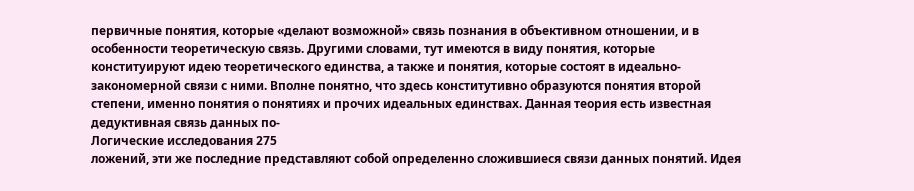первичные понятия, которые «делают возможной» связь познания в объективном отношении, и в особенности теоретическую связь. Другими словами, тут имеются в виду понятия, которые конституируют идею теоретического единства, а также и понятия, которые состоят в идеально-закономерной связи с ними. Вполне понятно, что здесь конститутивно образуются понятия второй степени, именно понятия о понятиях и прочих идеальных единствах. Данная теория есть известная дедуктивная связь данных по-
Логические исследования 275
ложений, эти же последние представляют собой определенно сложившиеся связи данных понятий. Идея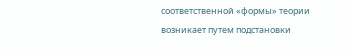соответственной «формы» теории возникает путем подстановки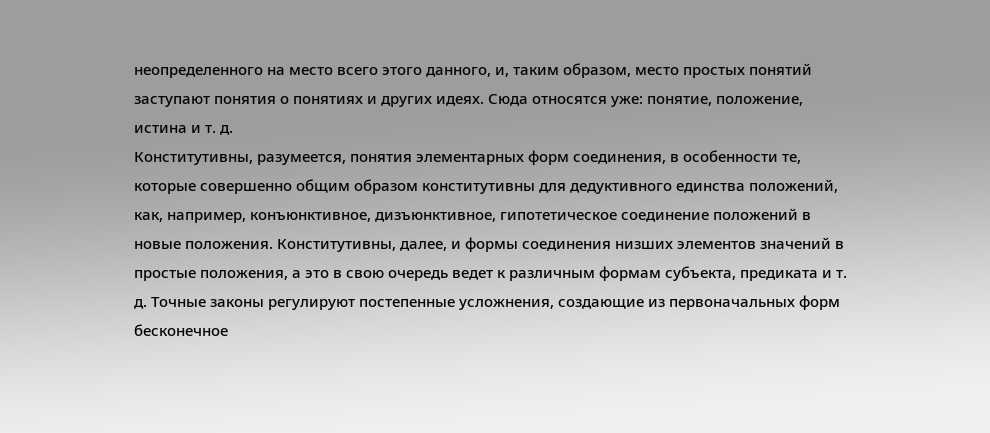неопределенного на место всего этого данного, и, таким образом, место простых понятий заступают понятия о понятиях и других идеях. Сюда относятся уже: понятие, положение, истина и т. д.
Конститутивны, разумеется, понятия элементарных форм соединения, в особенности те, которые совершенно общим образом конститутивны для дедуктивного единства положений, как, например, конъюнктивное, дизъюнктивное, гипотетическое соединение положений в новые положения. Конститутивны, далее, и формы соединения низших элементов значений в простые положения, а это в свою очередь ведет к различным формам субъекта, предиката и т. д. Точные законы регулируют постепенные усложнения, создающие из первоначальных форм бесконечное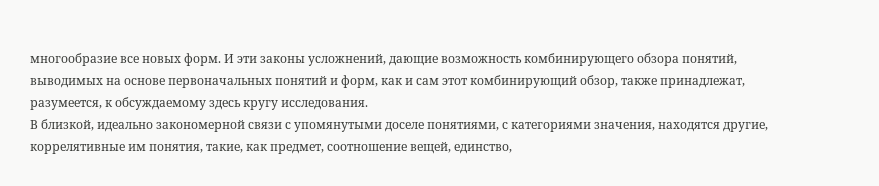многообразие все новых форм. И эти законы усложнений, дающие возможность комбинирующего обзора понятий, выводимых на основе первоначальных понятий и форм, как и сам этот комбинирующий обзор, также принадлежат, разумеется, к обсуждаемому здесь кругу исследования.
В близкой, идеально закономерной связи с упомянутыми доселе понятиями, с категориями значения, находятся другие, коррелятивные им понятия, такие, как предмет, соотношение вещей, единство,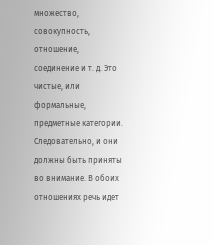множество, совокупность, отношение, соединение и т. д. Это чистые, или формальные, предметные категории. Следовательно, и они должны быть приняты во внимание. В обоих отношениях речь идет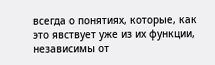всегда о понятиях, которые, как это явствует уже из их функции, независимы от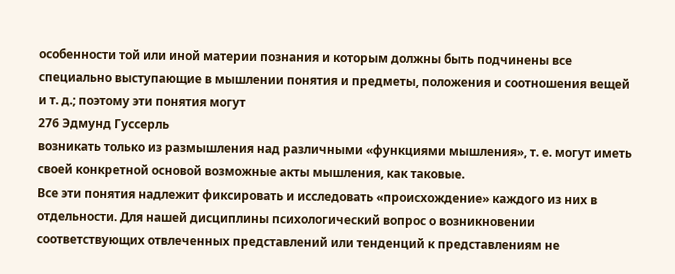особенности той или иной материи познания и которым должны быть подчинены все специально выступающие в мышлении понятия и предметы, положения и соотношения вещей и т. д.; поэтому эти понятия могут
276 Эдмунд Гуссерль
возникать только из размышления над различными «функциями мышления», т. е. могут иметь своей конкретной основой возможные акты мышления, как таковые.
Все эти понятия надлежит фиксировать и исследовать «происхождение» каждого из них в отдельности. Для нашей дисциплины психологический вопрос о возникновении соответствующих отвлеченных представлений или тенденций к представлениям не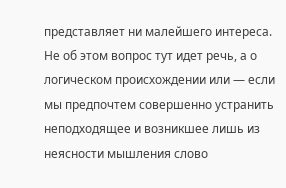представляет ни малейшего интереса. Не об этом вопрос тут идет речь, а о логическом происхождении или — если мы предпочтем совершенно устранить неподходящее и возникшее лишь из неясности мышления слово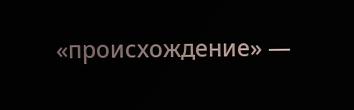«происхождение» —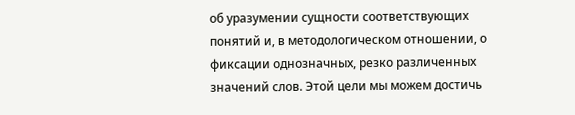об уразумении сущности соответствующих понятий и, в методологическом отношении, о фиксации однозначных, резко различенных значений слов. Этой цели мы можем достичь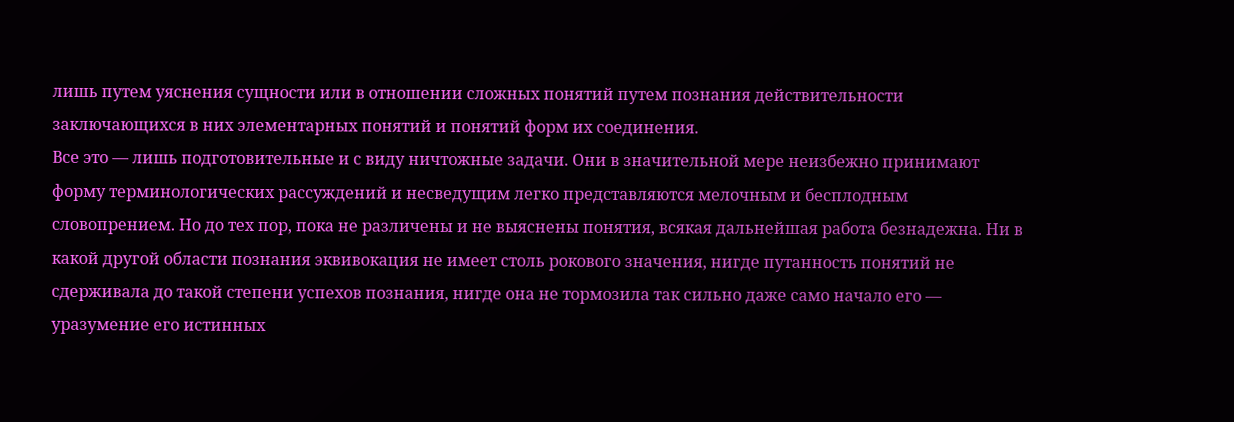лишь путем уяснения сущности или в отношении сложных понятий путем познания действительности заключающихся в них элементарных понятий и понятий форм их соединения.
Все это — лишь подготовительные и с виду ничтожные задачи. Они в значительной мере неизбежно принимают форму терминологических рассуждений и несведущим легко представляются мелочным и бесплодным словопрением. Но до тех пор, пока не различены и не выяснены понятия, всякая дальнейшая работа безнадежна. Ни в какой другой области познания эквивокация не имеет столь рокового значения, нигде путанность понятий не сдерживала до такой степени успехов познания, нигде она не тормозила так сильно даже само начало его — уразумение его истинных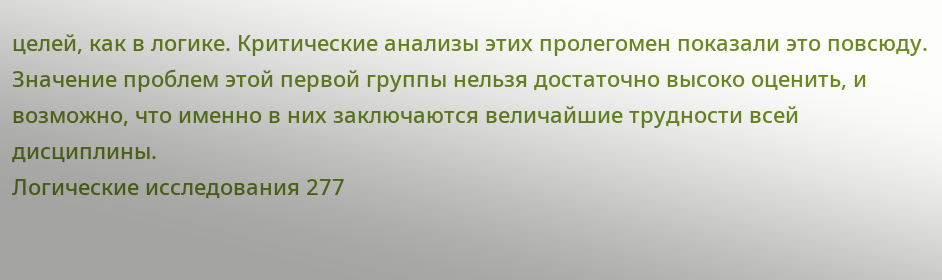целей, как в логике. Критические анализы этих пролегомен показали это повсюду.
Значение проблем этой первой группы нельзя достаточно высоко оценить, и возможно, что именно в них заключаются величайшие трудности всей дисциплины.
Логические исследования 277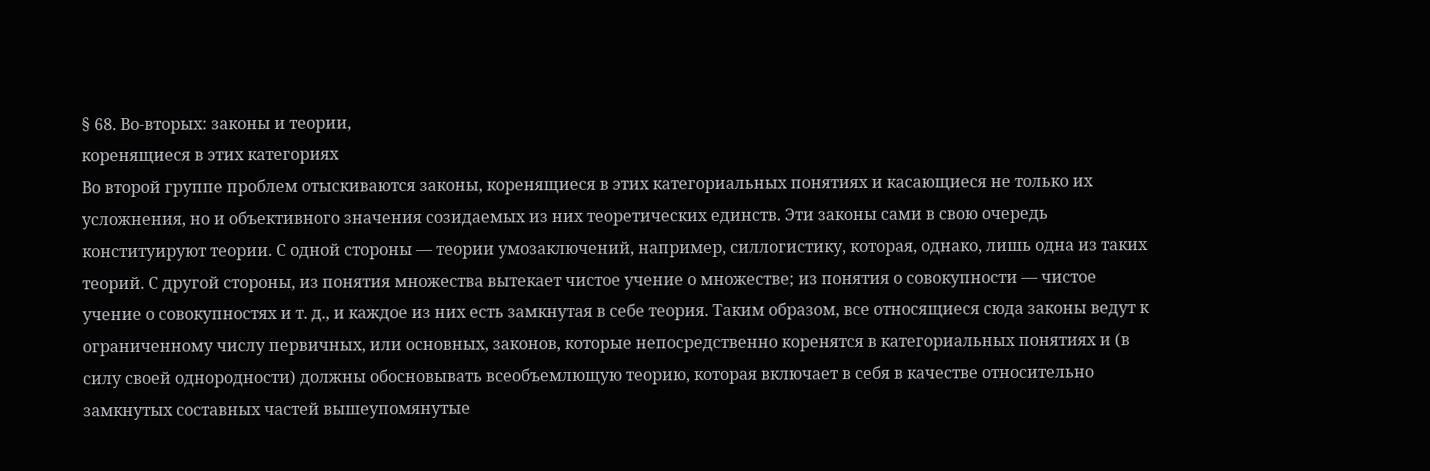§ 68. Во-вторых: законы и теории,
коренящиеся в этих категориях
Во второй группе проблем отыскиваются законы, коренящиеся в этих категориальных понятиях и касающиеся не только их усложнения, но и объективного значения созидаемых из них теоретических единств. Эти законы сами в свою очередь конституируют теории. С одной стороны — теории умозаключений, например, силлогистику, которая, однако, лишь одна из таких теорий. С другой стороны, из понятия множества вытекает чистое учение о множестве; из понятия о совокупности — чистое учение о совокупностях и т. д., и каждое из них есть замкнутая в себе теория. Таким образом, все относящиеся сюда законы ведут к ограниченному числу первичных, или основных, законов, которые непосредственно коренятся в категориальных понятиях и (в силу своей однородности) должны обосновывать всеобъемлющую теорию, которая включает в себя в качестве относительно замкнутых составных частей вышеупомянутые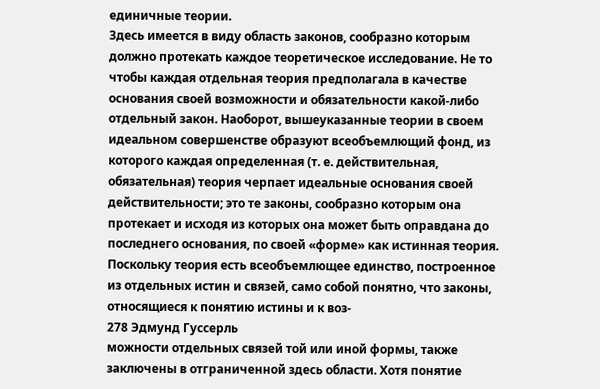единичные теории.
Здесь имеется в виду область законов, сообразно которым должно протекать каждое теоретическое исследование. Не то чтобы каждая отдельная теория предполагала в качестве основания своей возможности и обязательности какой-либо отдельный закон. Наоборот, вышеуказанные теории в своем идеальном совершенстве образуют всеобъемлющий фонд, из которого каждая определенная (т. е. действительная, обязательная) теория черпает идеальные основания своей действительности; это те законы, сообразно которым она протекает и исходя из которых она может быть оправдана до последнего основания, по своей «форме» как истинная теория. Поскольку теория есть всеобъемлющее единство, построенное из отдельных истин и связей, само собой понятно, что законы, относящиеся к понятию истины и к воз-
278 Эдмунд Гуссерль
можности отдельных связей той или иной формы, также заключены в отграниченной здесь области. Хотя понятие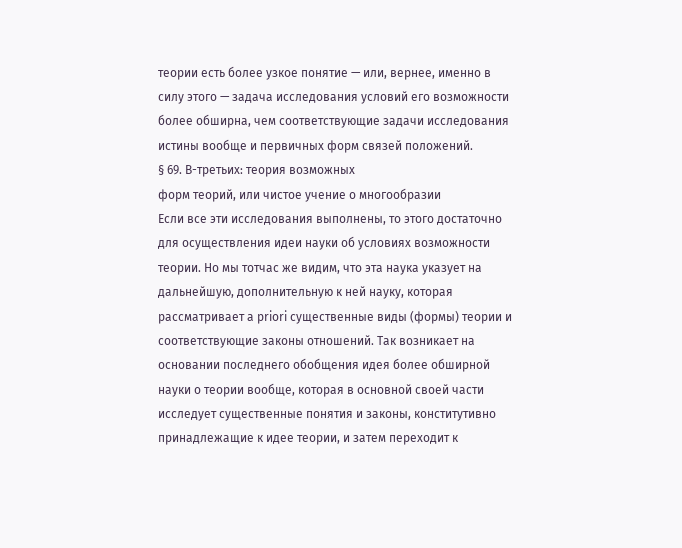теории есть более узкое понятие — или, вернее, именно в силу этого — задача исследования условий его возможности более обширна, чем соответствующие задачи исследования истины вообще и первичных форм связей положений.
§ 69. В-третьих: теория возможных
форм теорий, или чистое учение о многообразии
Если все эти исследования выполнены, то этого достаточно для осуществления идеи науки об условиях возможности теории. Но мы тотчас же видим, что эта наука указует на дальнейшую, дополнительную к ней науку, которая рассматривает a priori существенные виды (формы) теории и соответствующие законы отношений. Так возникает на основании последнего обобщения идея более обширной науки о теории вообще, которая в основной своей части исследует существенные понятия и законы, конститутивно принадлежащие к идее теории, и затем переходит к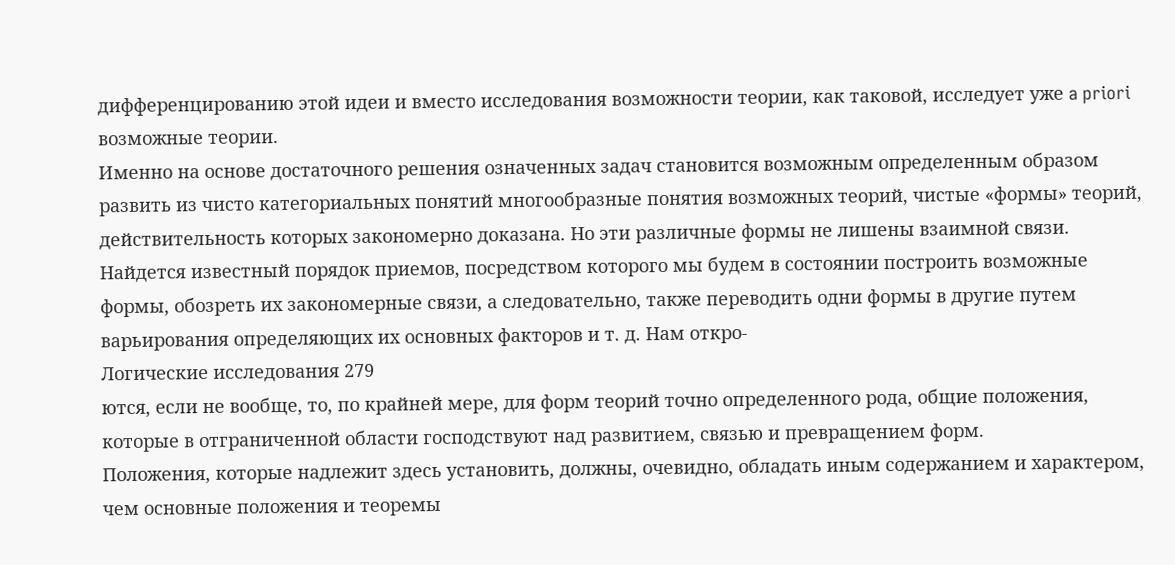дифференцированию этой идеи и вместо исследования возможности теории, как таковой, исследует уже a priori возможные теории.
Именно на основе достаточного решения означенных задач становится возможным определенным образом развить из чисто категориальных понятий многообразные понятия возможных теорий, чистые «формы» теорий, действительность которых закономерно доказана. Но эти различные формы не лишены взаимной связи. Найдется известный порядок приемов, посредством которого мы будем в состоянии построить возможные формы, обозреть их закономерные связи, а следовательно, также переводить одни формы в другие путем варьирования определяющих их основных факторов и т. д. Нам откро-
Логические исследования 279
ются, если не вообще, то, по крайней мере, для форм теорий точно определенного рода, общие положения, которые в отграниченной области господствуют над развитием, связью и превращением форм.
Положения, которые надлежит здесь установить, должны, очевидно, обладать иным содержанием и характером, чем основные положения и теоремы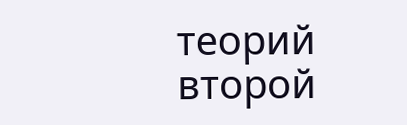теорий второй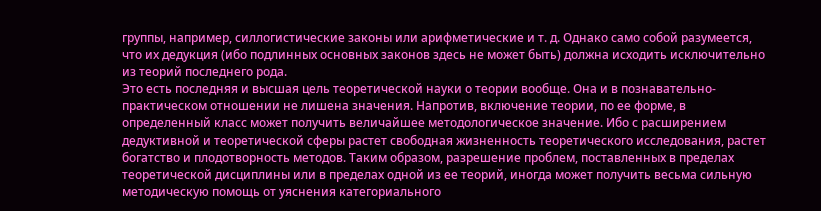группы, например, силлогистические законы или арифметические и т. д. Однако само собой разумеется, что их дедукция (ибо подлинных основных законов здесь не может быть) должна исходить исключительно из теорий последнего рода.
Это есть последняя и высшая цель теоретической науки о теории вообще. Она и в познавательно-практическом отношении не лишена значения. Напротив, включение теории, по ее форме, в определенный класс может получить величайшее методологическое значение. Ибо с расширением дедуктивной и теоретической сферы растет свободная жизненность теоретического исследования, растет богатство и плодотворность методов. Таким образом, разрешение проблем, поставленных в пределах теоретической дисциплины или в пределах одной из ее теорий, иногда может получить весьма сильную методическую помощь от уяснения категориального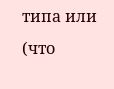типа или (что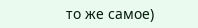то же самое)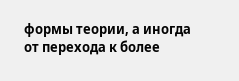формы теории, а иногда от перехода к более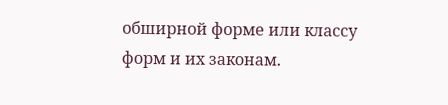обширной форме или классу форм и их законам.